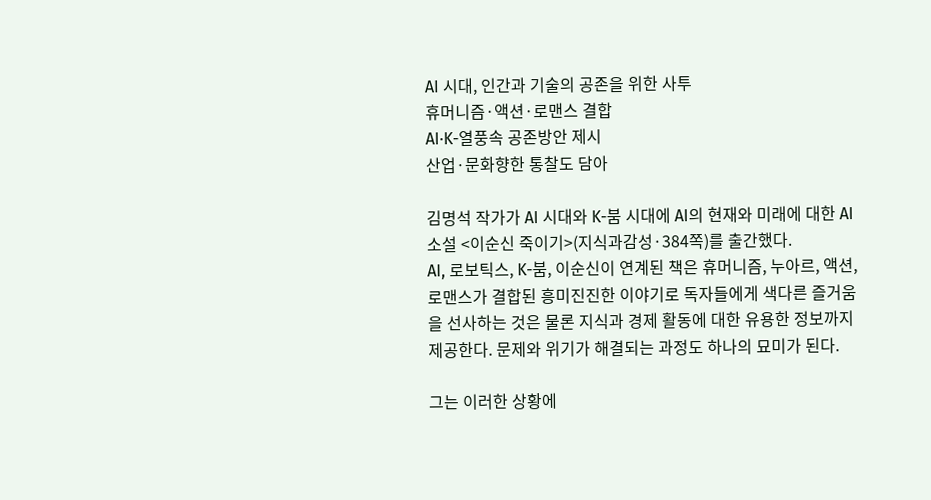AI 시대, 인간과 기술의 공존을 위한 사투
휴머니즘·액션·로맨스 결합
AI·K-열풍속 공존방안 제시
산업·문화향한 통찰도 담아

김명석 작가가 AI 시대와 K-붐 시대에 AI의 현재와 미래에 대한 AI 소설 <이순신 죽이기>(지식과감성·384쪽)를 출간했다.
AI, 로보틱스, K-붐, 이순신이 연계된 책은 휴머니즘, 누아르, 액션, 로맨스가 결합된 흥미진진한 이야기로 독자들에게 색다른 즐거움을 선사하는 것은 물론 지식과 경제 활동에 대한 유용한 정보까지 제공한다. 문제와 위기가 해결되는 과정도 하나의 묘미가 된다.

그는 이러한 상황에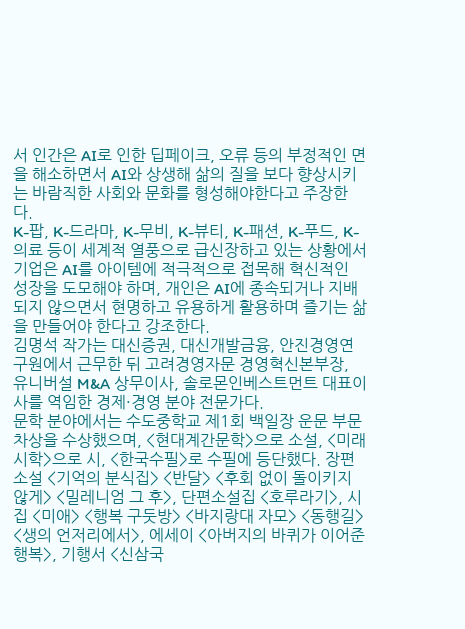서 인간은 AI로 인한 딥페이크, 오류 등의 부정적인 면을 해소하면서 AI와 상생해 삶의 질을 보다 향상시키는 바람직한 사회와 문화를 형성해야한다고 주장한다.
K-팝, K-드라마, K-무비, K-뷰티, K-패션, K-푸드, K-의료 등이 세계적 열풍으로 급신장하고 있는 상황에서 기업은 AI를 아이템에 적극적으로 접목해 혁신적인 성장을 도모해야 하며, 개인은 AI에 종속되거나 지배되지 않으면서 현명하고 유용하게 활용하며 즐기는 삶을 만들어야 한다고 강조한다.
김명석 작가는 대신증권, 대신개발금융, 안진경영연구원에서 근무한 뒤 고려경영자문 경영혁신본부장, 유니버설 M&A 상무이사, 솔로몬인베스트먼트 대표이사를 역임한 경제·경영 분야 전문가다.
문학 분야에서는 수도중학교 제1회 백일장 운문 부문 차상을 수상했으며, <현대계간문학>으로 소설, <미래시학>으로 시, <한국수필>로 수필에 등단했다. 장편소설 <기억의 분식집> <반달> <후회 없이 돌이키지 않게> <밀레니엄 그 후>, 단편소설집 <호루라기>, 시집 <미애> <행복 구둣방> <바지랑대 자모> <동행길> <생의 언저리에서>, 에세이 <아버지의 바퀴가 이어준 행복>, 기행서 <신삼국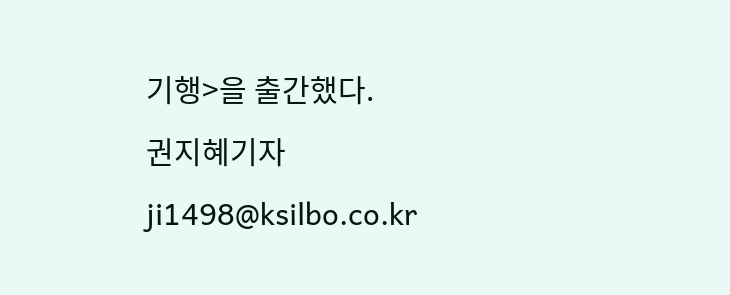기행>을 출간했다.
권지혜기자 ji1498@ksilbo.co.kr